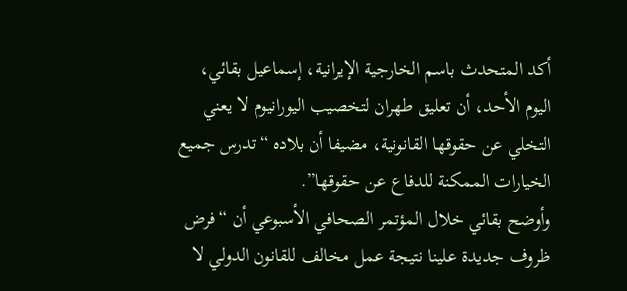أكد المتحدث باسم الخارجية الإيرانية، إسماعيل بقائي، اليوم الأحد، أن تعليق طهران لتخصيب اليورانيوم لا يعني التخلي عن حقوقها القانونية، مضيفا أن بلاده “تدرس جميع الخيارات الممكنة للدفاع عن حقوقها”.
وأوضح بقائي خلال المؤتمر الصحافي الأسبوعي أن “فرض ظروف جديدة علينا نتيجة عمل مخالف للقانون الدولي لا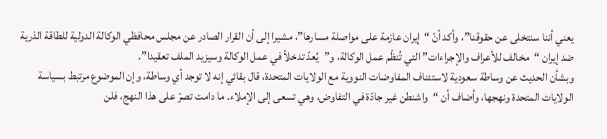يعني أننا سنتخلى عن حقوقنا”، وأكد أنّ “إيران عازمة على مواصلة مسارها”، مشيرا إلى أن القرار الصادر عن مجلس محافظي الوكالة الدولية للطاقة الذرية ضد إيران “مخالف للأعراف والإجراءات” التي تُنظّم عمل الوكالة، و”يُعدّ تدخلاً في عمل الوكالة وسيزيد الملف تعقيدا”.
وبشأن الحديث عن وساطة سعودية لاستئناف المفاوضات النووية مع الولايات المتحدة، قال بقائي إنه لا توجد أي وساطة، وإن الموضوع مرتبط بسياسة الولايات المتحدة ونهجها، وأضاف أن “واشنطن غير جادّة في التفاوض، وهي تسعى إلى الإملاء. ما دامت تصرّ على هذا النهج، فلن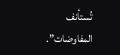تُستأنف المفاوضات”.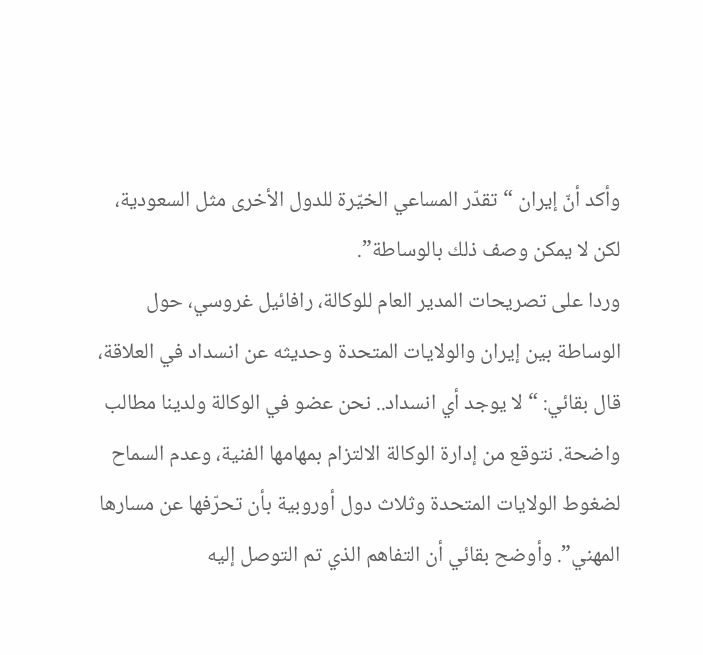وأكد أنّ إيران “تقدّر المساعي الخيّرة للدول الأخرى مثل السعودية، لكن لا يمكن وصف ذلك بالوساطة”.
وردا على تصريحات المدير العام للوكالة، رافائيل غروسي، حول الوساطة بين إيران والولايات المتحدة وحديثه عن انسداد في العلاقة، قال بقائي: “لا يوجد أي انسداد.. نحن عضو في الوكالة ولدينا مطالب واضحة. نتوقع من إدارة الوكالة الالتزام بمهامها الفنية، وعدم السماح لضغوط الولايات المتحدة وثلاث دول أوروبية بأن تحرّفها عن مسارها المهني”. وأوضح بقائي أن التفاهم الذي تم التوصل إليه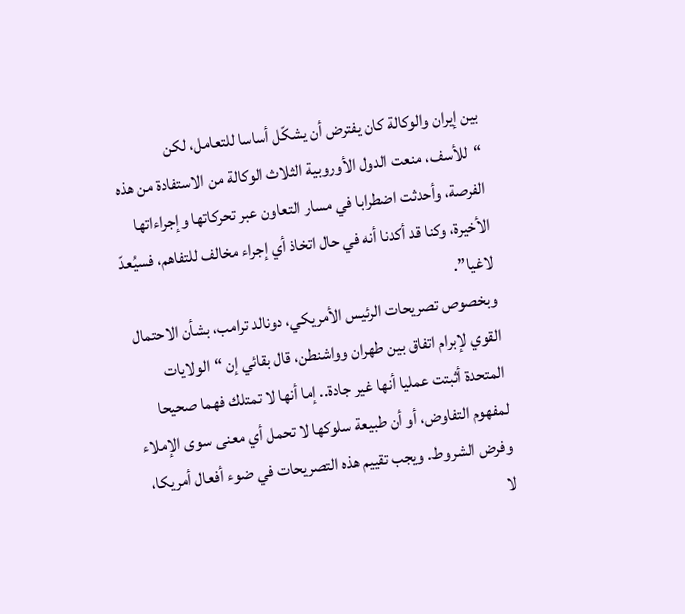بين إيران والوكالة كان يفترض أن يشكّل أساسا للتعامل، لكن “للأسف، منعت الدول الأوروبية الثلاث الوكالة من الاستفادة من هذه الفرصة، وأحدثت اضطرابا في مسار التعاون عبر تحركاتها وإجراءاتها الأخيرة، وكنا قد أكدنا أنه في حال اتخاذ أي إجراء مخالف للتفاهم، فسيُعدّ لاغيا”.
وبخصوص تصريحات الرئيس الأمريكي، دونالد ترامب، بشأن الاحتمال القوي لإبرام اتفاق بين طهران وواشنطن، قال بقائي إن “الولايات المتحدة أثبتت عمليا أنها غير جادة.. إما أنها لا تمتلك فهما صحيحا لمفهوم التفاوض، أو أن طبيعة سلوكها لا تحمل أي معنى سوى الإملاء وفرض الشروط. ويجب تقييم هذه التصريحات في ضوء أفعال أمريكا، لا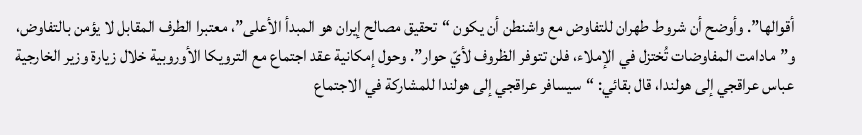أقوالها”. وأوضح أن شروط طهران للتفاوض مع واشنطن أن يكون “تحقيق مصالح إيران هو المبدأ الأعلى”، معتبرا الطرف المقابل لا يؤمن بالتفاوض، و”مادامت المفاوضات تُختزل في الإملاء، فلن تتوفر الظروف لأيّ حوار”. وحول إمكانية عقد اجتماع مع الترويكا الأوروبية خلال زيارة وزير الخارجية عباس عراقجي إلى هولندا، قال بقائي: “سيسافر عراقجي إلى هولندا للمشاركة في الاجتماع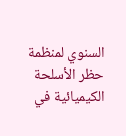السنوي لمنظمة حظر الأسلحة الكيميائية في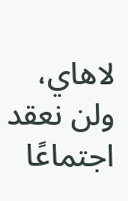لاهاي، ولن نعقد اجتماعًا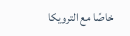خاصًا مع الترويكا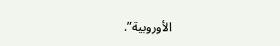الأوروبية”.